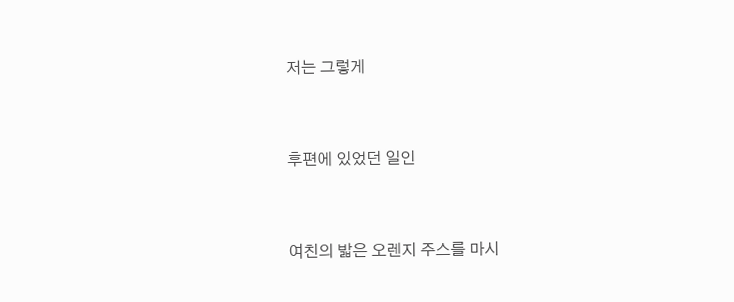저는 그렇게


후편에 있었던 일인


여친의 밟은 오렌지 주스를 마시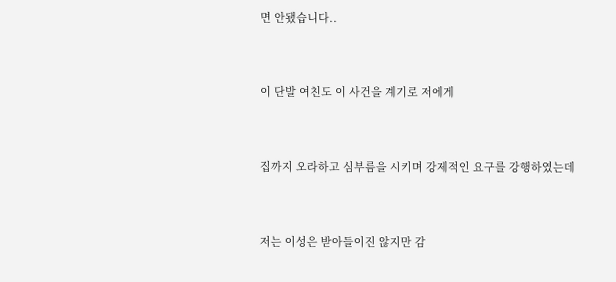면 안됐습니다..


이 단발 여친도 이 사건을 계기로 저에게


집까지 오라하고 심부름을 시키며 강제적인 요구를 강행하였는데


저는 이성은 받아들이진 않지만 감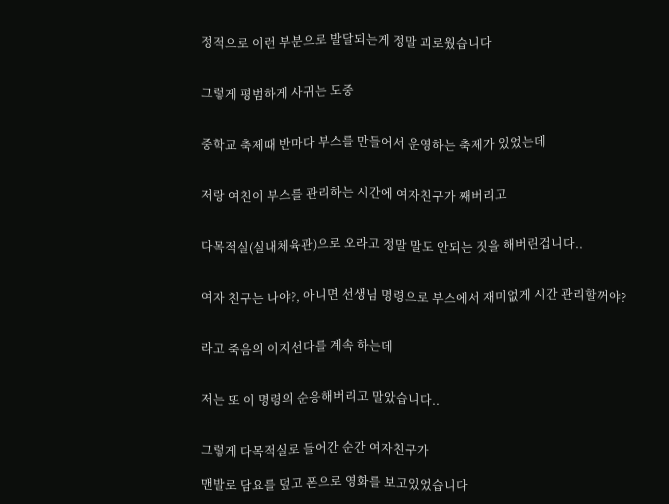정적으로 이런 부분으로 발달되는게 정말 괴로웠습니다


그렇게 평범하게 사귀는 도중


중학교 축제때 반마다 부스를 만들어서 운영하는 축제가 있었는데


저랑 여친이 부스를 관리하는 시간에 여자친구가 째버리고


다목적실(실내체육관)으로 오라고 정말 말도 안되는 짓을 해버린겁니다..


여자 친구는 나야?, 아니면 선생님 명령으로 부스에서 재미없게 시간 관리할꺼야?


라고 죽음의 이지선다를 계속 하는데


저는 또 이 명령의 순응해버리고 말았습니다..


그렇게 다목적실로 들어간 순간 여자친구가

맨발로 담요를 덮고 폰으로 영화를 보고있었습니다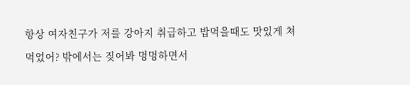항상 여자친구가 저를 강아지 취급하고 밥먹을때도 맛있게 쳐먹었어? 밖에서는 짖어봐 멍멍하면서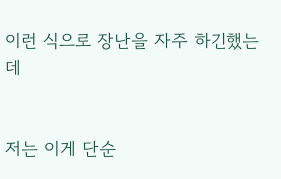이런 식으로 장난을 자주 하긴했는데


저는 이게 단순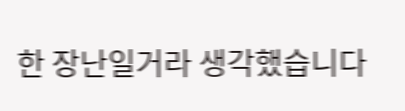한 장난일거라 생각했습니다